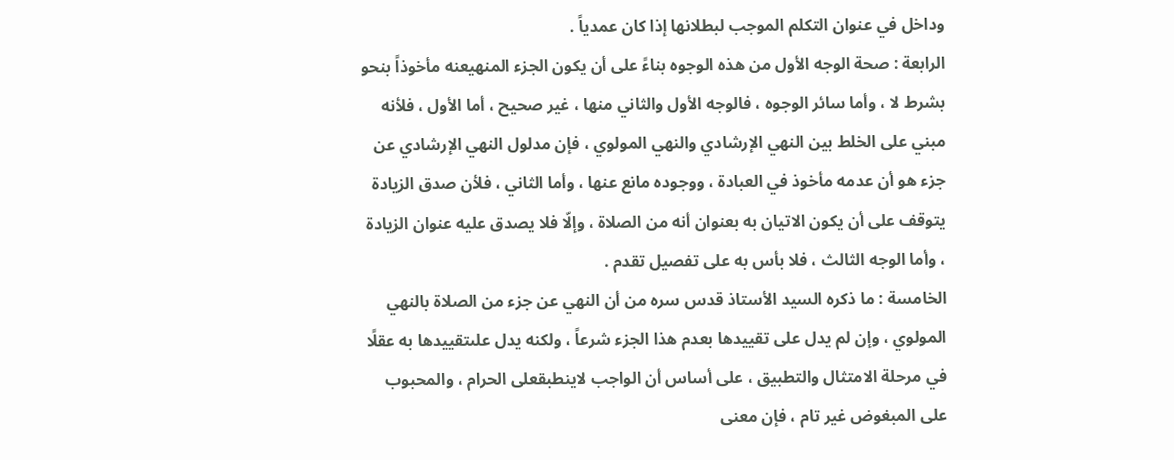وداخل في عنوان التكلم الموجب لبطلانها إذا كان عمدياً .
الرابعة : صحة الوجه الأول من هذه الوجوه بناءً على أن يكون الجزء المنهيعنه مأخوذاً بنحو بشرط لا ، وأما سائر الوجوه ، فالوجه الأول والثاني منها ، غير صحيح ، أما الأول ، فلأنه مبني على الخلط بين النهي الإرشادي والنهي المولوي ، فإن مدلول النهي الإرشادي عن جزء هو أن عدمه مأخوذ في العبادة ، ووجوده مانع عنها ، وأما الثاني ، فلأن صدق الزيادة يتوقف على أن يكون الاتيان به بعنوان أنه من الصلاة ، وإلّا فلا يصدق عليه عنوان الزيادة ، وأما الوجه الثالث ، فلا بأس به على تفصيل تقدم .
الخامسة : ما ذكره السيد الأستاذ قدس سره من أن النهي عن جزء من الصلاة بالنهي المولوي ، وإن لم يدل على تقييدها بعدم هذا الجزء شرعاً ، ولكنه يدل علىتقييدها به عقلًا في مرحلة الامتثال والتطبيق ، على أساس أن الواجب لاينطبقعلى الحرام ، والمحبوب على المبغوض غير تام ، فإن معنى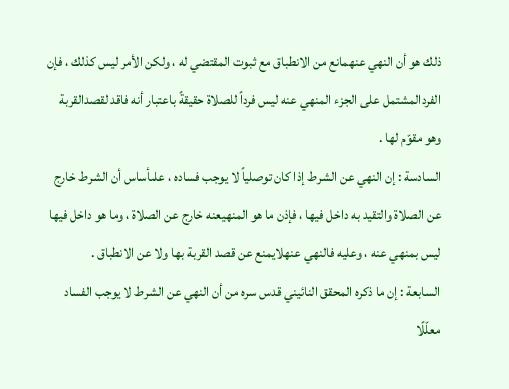ذلك هو أن النهي عنهمانع من الانطباق مع ثبوت المقتضي له ، ولكن الأمر ليس كذلك ، فإن الفردالمشتمل على الجزء المنهي عنه ليس فرداً للصلاة حقيقةً باعتبار أنه فاقد لقصدالقربة وهو مقوّم لها .
السادسة : إن النهي عن الشرط إذا كان توصلياً لا يوجب فساده ، علىأساس أن الشرط خارج عن الصلاة والتقيد به داخل فيها ، فإذن ما هو المنهيعنه خارج عن الصلاة ، وما هو داخل فيها ليس بمنهي عنه ، وعليه فالنهي عنهلايمنع عن قصد القربة بها ولا عن الانطباق .
السابعة : إن ما ذكره المحقق النائيني قدس سره من أن النهي عن الشرط لا يوجب الفساد معلّلًا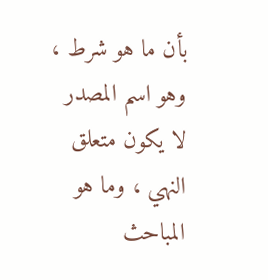بأن ما هو شرط ، وهو اسم المصدر لا يكون متعلق النهي ، وما هو
المباحث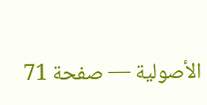الأصولية — صفحة 71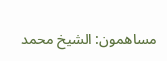مساهمون: الشيخ محمد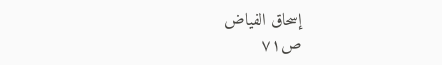إسحاق الفياض
ص٧١